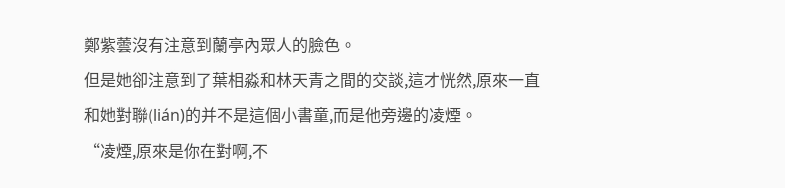鄭紫蕓沒有注意到蘭亭內眾人的臉色。
但是她卻注意到了葉相淼和林天青之間的交談,這才恍然,原來一直和她對聯(lián)的并不是這個小書童,而是他旁邊的凌煙。
“凌煙,原來是你在對啊,不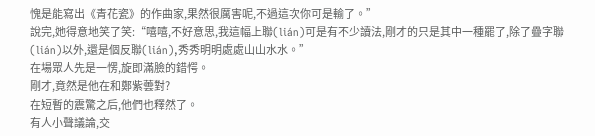愧是能寫出《青花瓷》的作曲家,果然很厲害呢,不過這次你可是輸了。”
說完,她得意地笑了笑:“嘻嘻,不好意思,我這幅上聯(lián)可是有不少讀法,剛才的只是其中一種罷了,除了疊字聯(lián)以外,還是個反聯(lián),秀秀明明處處山山水水。”
在場眾人先是一愣,旋即滿臉的錯愕。
剛才,竟然是他在和鄭紫蕓對?
在短暫的震驚之后,他們也釋然了。
有人小聲議論,交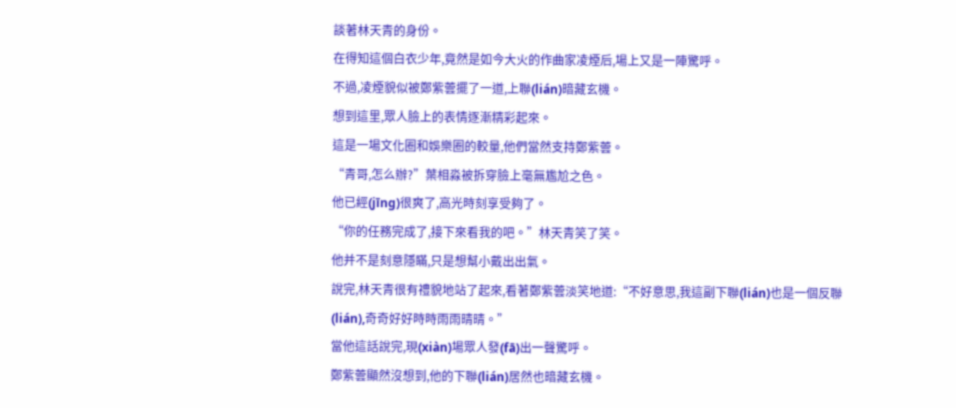談著林天青的身份。
在得知這個白衣少年,竟然是如今大火的作曲家凌煙后,場上又是一陣驚呼。
不過,凌煙貌似被鄭紫蕓擺了一道,上聯(lián)暗藏玄機。
想到這里,眾人臉上的表情逐漸精彩起來。
這是一場文化圈和娛樂圈的較量,他們當然支持鄭紫蕓。
“青哥,怎么辦?”葉相淼被拆穿臉上毫無尷尬之色。
他已經(jīng)很爽了,高光時刻享受夠了。
“你的任務完成了,接下來看我的吧。”林天青笑了笑。
他并不是刻意隱瞞,只是想幫小戴出出氣。
說完,林天青很有禮貌地站了起來,看著鄭紫蕓淡笑地道:“不好意思,我這副下聯(lián)也是一個反聯(lián),奇奇好好時時雨雨晴晴。”
當他這話說完,現(xiàn)場眾人發(fā)出一聲驚呼。
鄭紫蕓顯然沒想到,他的下聯(lián)居然也暗藏玄機。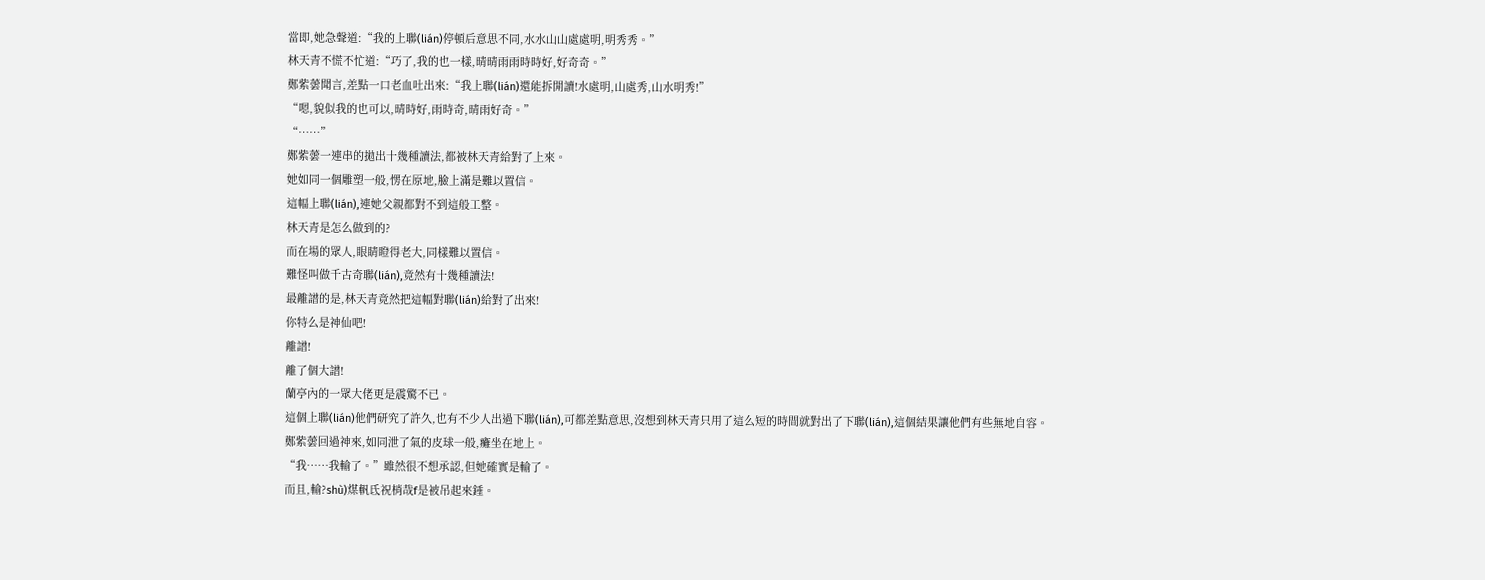當即,她急聲道:“我的上聯(lián)停頓后意思不同,水水山山處處明,明秀秀。”
林天青不慌不忙道:“巧了,我的也一樣,晴晴雨雨時時好,好奇奇。”
鄭紫蕓聞言,差點一口老血吐出來:“我上聯(lián)還能拆開讀!水處明,山處秀,山水明秀!”
“嗯,貌似我的也可以,晴時好,雨時奇,晴雨好奇。”
“……”
鄭紫蕓一連串的拋出十幾種讀法,都被林天青給對了上來。
她如同一個雕塑一般,愣在原地,臉上滿是難以置信。
這幅上聯(lián),連她父親都對不到這般工整。
林天青是怎么做到的?
而在場的眾人,眼睛瞪得老大,同樣難以置信。
難怪叫做千古奇聯(lián),竟然有十幾種讀法!
最離譜的是,林天青竟然把這幅對聯(lián)給對了出來!
你特么是神仙吧!
離譜!
離了個大譜!
蘭亭內的一眾大佬更是震驚不已。
這個上聯(lián)他們研究了許久,也有不少人出過下聯(lián),可都差點意思,沒想到林天青只用了這么短的時間就對出了下聯(lián),這個結果讓他們有些無地自容。
鄭紫蕓回過神來,如同泄了氣的皮球一般,癱坐在地上。
“我……我輸了。”雖然很不想承認,但她確實是輸了。
而且,輸?shù)煤軓氐祝梢哉f是被吊起來錘。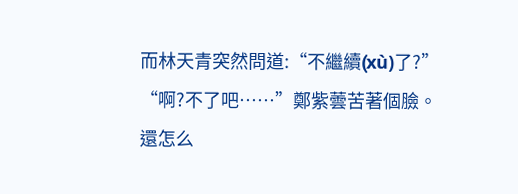而林天青突然問道:“不繼續(xù)了?”
“啊?不了吧……”鄭紫蕓苦著個臉。
還怎么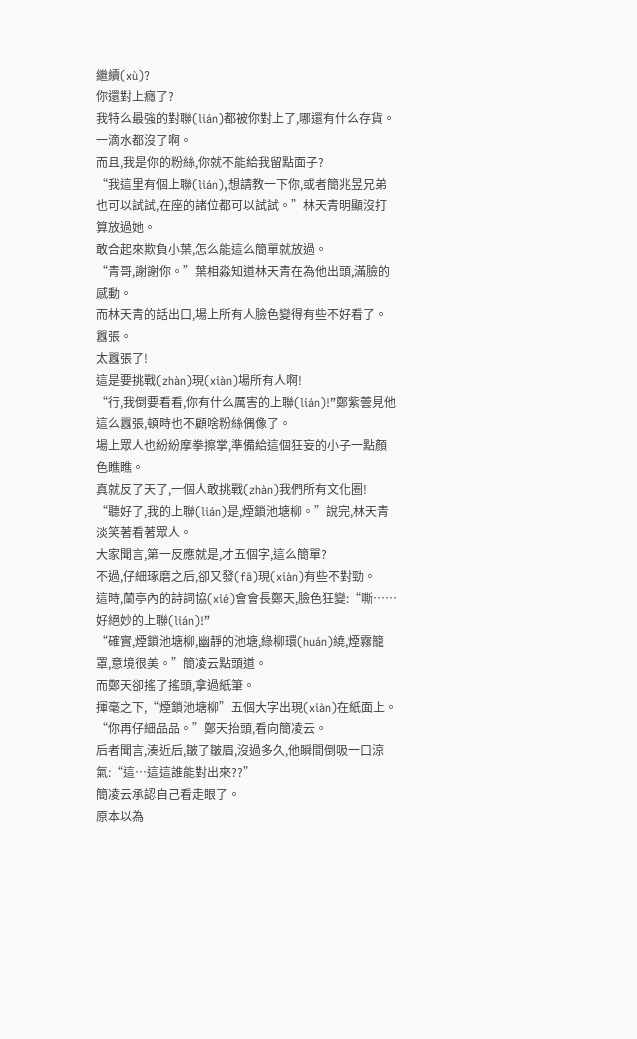繼續(xù)?
你還對上癮了?
我特么最強的對聯(lián)都被你對上了,哪還有什么存貨。
一滴水都沒了啊。
而且,我是你的粉絲,你就不能給我留點面子?
“我這里有個上聯(lián),想請教一下你,或者簡兆昱兄弟也可以試試,在座的諸位都可以試試。”林天青明顯沒打算放過她。
敢合起來欺負小葉,怎么能這么簡單就放過。
“青哥,謝謝你。”葉相淼知道林天青在為他出頭,滿臉的感動。
而林天青的話出口,場上所有人臉色變得有些不好看了。
囂張。
太囂張了!
這是要挑戰(zhàn)現(xiàn)場所有人啊!
“行,我倒要看看,你有什么厲害的上聯(lián)!”鄭紫蕓見他這么囂張,頓時也不顧啥粉絲偶像了。
場上眾人也紛紛摩拳擦掌,準備給這個狂妄的小子一點顏色瞧瞧。
真就反了天了,一個人敢挑戰(zhàn)我們所有文化圈!
“聽好了,我的上聯(lián)是,煙鎖池塘柳。”說完,林天青淡笑著看著眾人。
大家聞言,第一反應就是,才五個字,這么簡單?
不過,仔細琢磨之后,卻又發(fā)現(xiàn)有些不對勁。
這時,蘭亭內的詩詞協(xié)會會長鄭天,臉色狂變:“嘶……好絕妙的上聯(lián)!”
“確實,煙鎖池塘柳,幽靜的池塘,綠柳環(huán)繞,煙霧籠罩,意境很美。”簡凌云點頭道。
而鄭天卻搖了搖頭,拿過紙筆。
揮毫之下,“煙鎖池塘柳”五個大字出現(xiàn)在紙面上。
“你再仔細品品。”鄭天抬頭,看向簡凌云。
后者聞言,湊近后,皺了皺眉,沒過多久,他瞬間倒吸一口涼氣:“這…這這誰能對出來??”
簡凌云承認自己看走眼了。
原本以為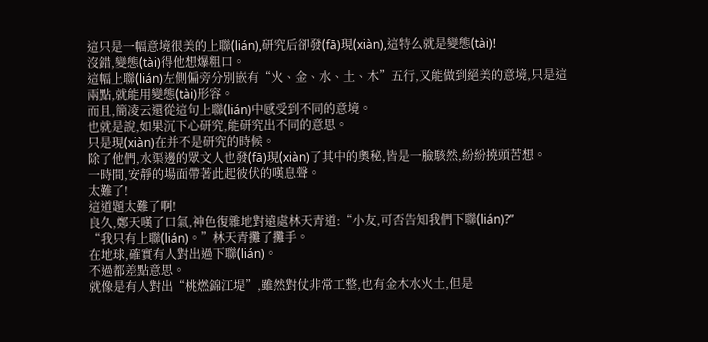這只是一幅意境很美的上聯(lián),研究后卻發(fā)現(xiàn),這特么就是變態(tài)!
沒錯,變態(tài)得他想爆粗口。
這幅上聯(lián)左側偏旁分別嵌有“火、金、水、土、木”五行,又能做到絕美的意境,只是這兩點,就能用變態(tài)形容。
而且,簡凌云還從這句上聯(lián)中感受到不同的意境。
也就是說,如果沉下心研究,能研究出不同的意思。
只是現(xiàn)在并不是研究的時候。
除了他們,水渠邊的眾文人也發(fā)現(xiàn)了其中的奧秘,皆是一臉駭然,紛紛撓頭苦想。
一時間,安靜的場面帶著此起彼伏的嘆息聲。
太難了!
這道題太難了啊!
良久,鄭天嘆了口氣,神色復雜地對遠處林天青道:“小友,可否告知我們下聯(lián)?”
“我只有上聯(lián)。”林天青攤了攤手。
在地球,確實有人對出過下聯(lián)。
不過都差點意思。
就像是有人對出“桃燃錦江堤”,雖然對仗非常工整,也有金木水火土,但是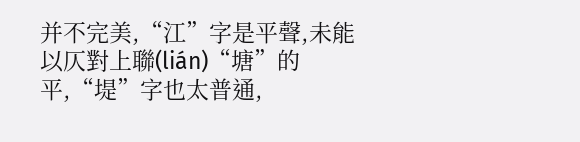并不完美,“江”字是平聲,未能以仄對上聯(lián)“塘”的平,“堤”字也太普通,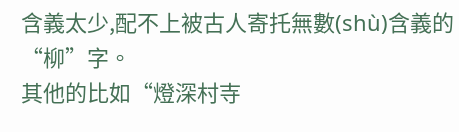含義太少,配不上被古人寄托無數(shù)含義的“柳”字。
其他的比如“燈深村寺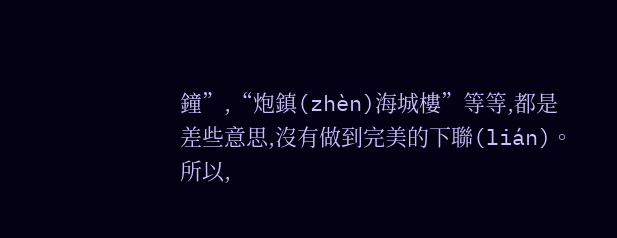鐘”,“炮鎮(zhèn)海城樓”等等,都是差些意思,沒有做到完美的下聯(lián)。
所以,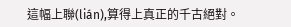這幅上聯(lián),算得上真正的千古絕對。